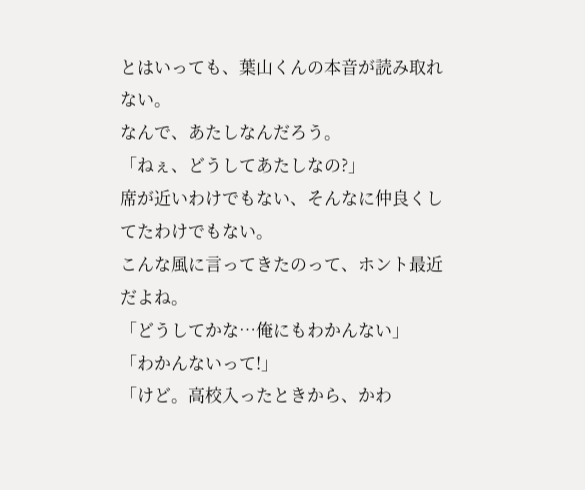とはいっても、葉山くんの本音が読み取れない。
なんで、あたしなんだろう。
「ねぇ、どうしてあたしなの?」
席が近いわけでもない、そんなに仲良くしてたわけでもない。
こんな風に言ってきたのって、ホント最近だよね。
「どうしてかな…俺にもわかんない」
「わかんないって!」
「けど。高校入ったときから、かわ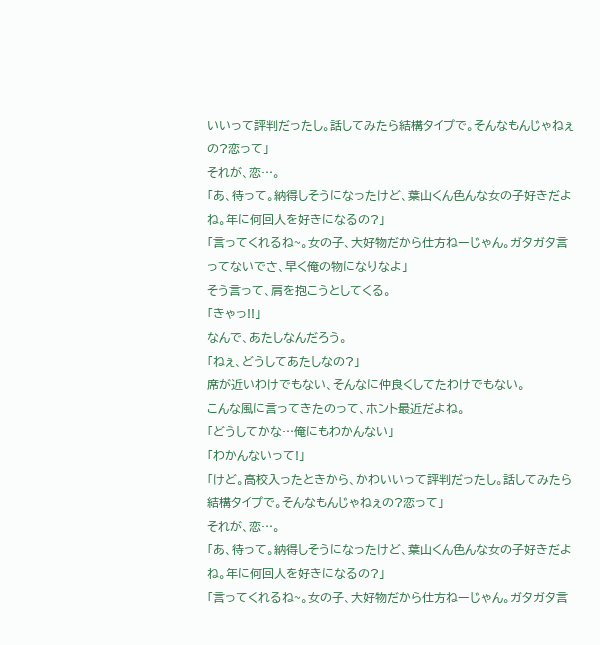いいって評判だったし。話してみたら結構タイプで。そんなもんじゃねぇの?恋って」
それが、恋…。
「あ、待って。納得しそうになったけど、葉山くん色んな女の子好きだよね。年に何回人を好きになるの?」
「言ってくれるね~。女の子、大好物だから仕方ねーじゃん。ガタガタ言ってないでさ、早く俺の物になりなよ」
そう言って、肩を抱こうとしてくる。
「きゃっ!!」
なんで、あたしなんだろう。
「ねぇ、どうしてあたしなの?」
席が近いわけでもない、そんなに仲良くしてたわけでもない。
こんな風に言ってきたのって、ホント最近だよね。
「どうしてかな…俺にもわかんない」
「わかんないって!」
「けど。高校入ったときから、かわいいって評判だったし。話してみたら結構タイプで。そんなもんじゃねぇの?恋って」
それが、恋…。
「あ、待って。納得しそうになったけど、葉山くん色んな女の子好きだよね。年に何回人を好きになるの?」
「言ってくれるね~。女の子、大好物だから仕方ねーじゃん。ガタガタ言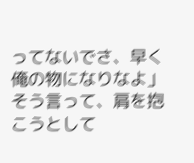ってないでさ、早く俺の物になりなよ」
そう言って、肩を抱こうとして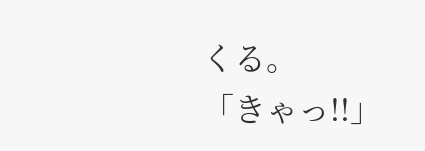くる。
「きゃっ!!」